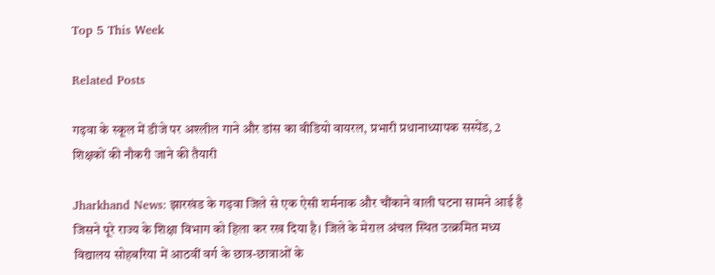Top 5 This Week

Related Posts

गढ़वा के स्कूल में डीजे पर अश्लील गाने और डांस का वीडियो वायरल, प्रभारी प्रधानाध्यापक सस्पेंड, 2 शिक्षकों की नौकरी जाने की तैयारी

Jharkhand News: झारखंड के गढ़वा जिले से एक ऐसी शर्मनाक और चौंकाने वाली घटना सामने आई है जिसने पूरे राज्य के शिक्षा विभाग को हिला कर रख दिया है। जिले के मेराल अंचल स्थित उत्क्रमित मध्य विद्यालय सोहबरिया में आठवीं वर्ग के छात्र-छात्राओं के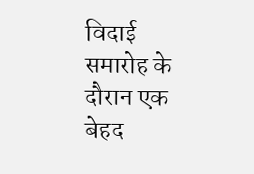विदाई समारोह के दौरान एक बेहद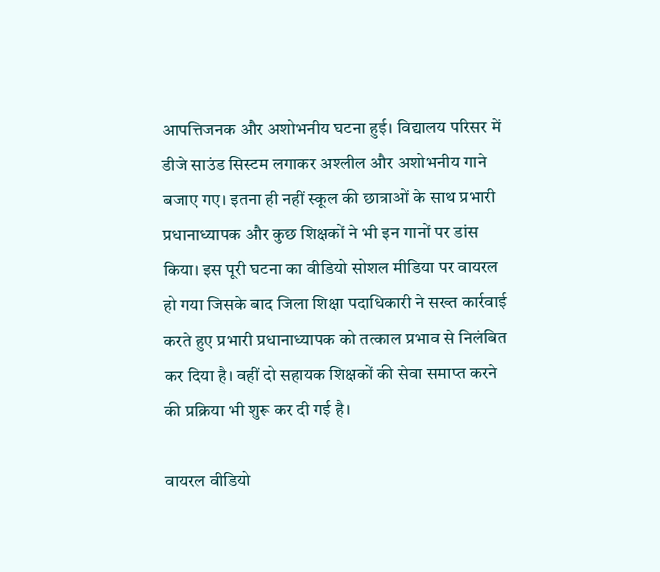आपत्तिजनक और अशोभनीय घटना हुई। विद्यालय परिसर में डीजे साउंड सिस्टम लगाकर अश्लील और अशोभनीय गाने बजाए गए। इतना ही नहीं स्कूल की छात्राओं के साथ प्रभारी प्रधानाध्यापक और कुछ शिक्षकों ने भी इन गानों पर डांस किया। इस पूरी घटना का वीडियो सोशल मीडिया पर वायरल हो गया जिसके बाद जिला शिक्षा पदाधिकारी ने सख्त कार्रवाई करते हुए प्रभारी प्रधानाध्यापक को तत्काल प्रभाव से निलंबित कर दिया है। वहीं दो सहायक शिक्षकों की सेवा समाप्त करने की प्रक्रिया भी शुरू कर दी गई है।

वायरल वीडियो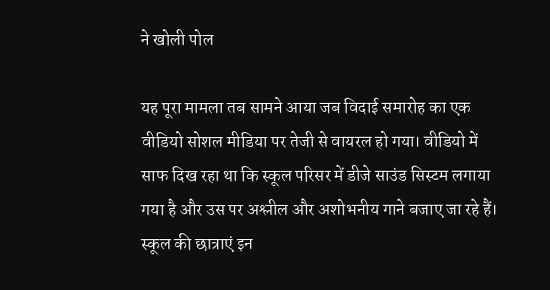ने खोली पोल

यह पूरा मामला तब सामने आया जब विदाई समारोह का एक वीडियो सोशल मीडिया पर तेजी से वायरल हो गया। वीडियो में साफ दिख रहा था कि स्कूल परिसर में डीजे साउंड सिस्टम लगाया गया है और उस पर अश्लील और अशोभनीय गाने बजाए जा रहे हैं। स्कूल की छात्राएं इन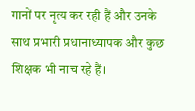गानों पर नृत्य कर रही हैं और उनके साथ प्रभारी प्रधानाध्यापक और कुछ शिक्षक भी नाच रहे हैं।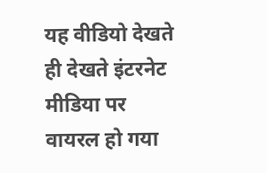यह वीडियो देखते ही देखते इंटरनेट मीडिया पर वायरल हो गया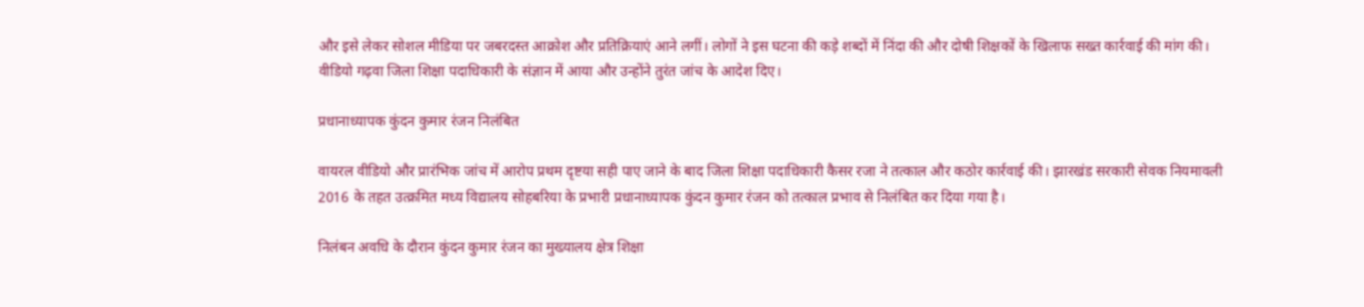और इसे लेकर सोशल मीडिया पर जबरदस्त आक्रोश और प्रतिक्रियाएं आने लगीं। लोगों ने इस घटना की कड़े शब्दों में निंदा की और दोषी शिक्षकों के खिलाफ सख्त कार्रवाई की मांग की। वीडियो गढ़वा जिला शिक्षा पदाधिकारी के संज्ञान में आया और उन्होंने तुरंत जांच के आदेश दिए।

प्रधानाध्यापक कुंदन कुमार रंजन निलंबित

वायरल वीडियो और प्रारंभिक जांच में आरोप प्रथम दृष्टया सही पाए जाने के बाद जिला शिक्षा पदाधिकारी कैसर रजा ने तत्काल और कठोर कार्रवाई की। झारखंड सरकारी सेवक नियमावली 2016 के तहत उत्क्रमित मध्य विद्यालय सोहबरिया के प्रभारी प्रधानाध्यापक कुंदन कुमार रंजन को तत्काल प्रभाव से निलंबित कर दिया गया है।

निलंबन अवधि के दौरान कुंदन कुमार रंजन का मुख्यालय क्षेत्र शिक्षा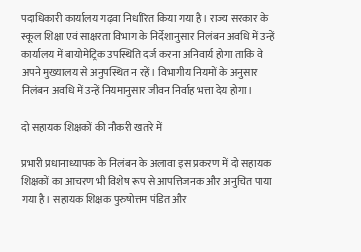पदाधिकारी कार्यालय गढ़वा निर्धारित किया गया है। राज्य सरकार के स्कूल शिक्षा एवं साक्षरता विभाग के निर्देशानुसार निलंबन अवधि में उन्हें कार्यालय में बायोमेट्रिक उपस्थिति दर्ज करना अनिवार्य होगा ताकि वे अपने मुख्यालय से अनुपस्थित न रहें। विभागीय नियमों के अनुसार निलंबन अवधि में उन्हें नियमानुसार जीवन निर्वाह भत्ता देय होगा।

दो सहायक शिक्षकों की नौकरी खतरे में

प्रभारी प्रधानाध्यापक के निलंबन के अलावा इस प्रकरण में दो सहायक शिक्षकों का आचरण भी विशेष रूप से आपत्तिजनक और अनुचित पाया गया है। सहायक शिक्षक पुरुषोत्तम पंडित और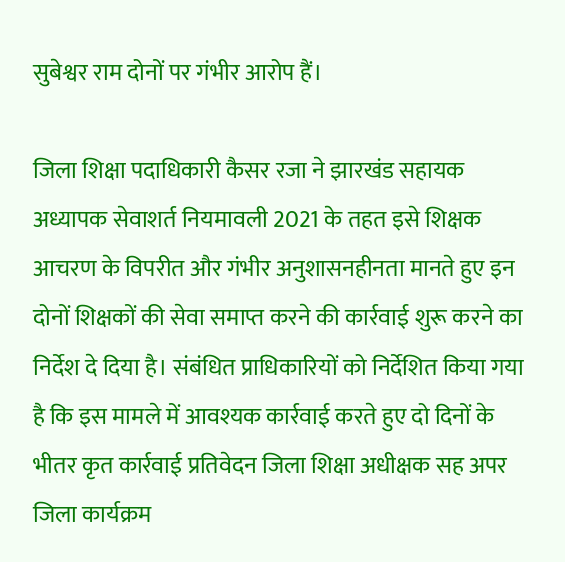सुबेश्वर राम दोनों पर गंभीर आरोप हैं।

जिला शिक्षा पदाधिकारी कैसर रजा ने झारखंड सहायक अध्यापक सेवाशर्त नियमावली 2021 के तहत इसे शिक्षक आचरण के विपरीत और गंभीर अनुशासनहीनता मानते हुए इन दोनों शिक्षकों की सेवा समाप्त करने की कार्रवाई शुरू करने का निर्देश दे दिया है। संबंधित प्राधिकारियों को निर्देशित किया गया है कि इस मामले में आवश्यक कार्रवाई करते हुए दो दिनों के भीतर कृत कार्रवाई प्रतिवेदन जिला शिक्षा अधीक्षक सह अपर जिला कार्यक्रम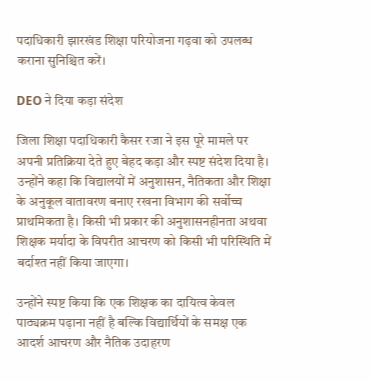पदाधिकारी झारखंड शिक्षा परियोजना गढ़वा को उपलब्ध कराना सुनिश्चित करें।

DEO ने दिया कड़ा संदेश

जिला शिक्षा पदाधिकारी कैसर रजा ने इस पूरे मामले पर अपनी प्रतिक्रिया देते हुए बेहद कड़ा और स्पष्ट संदेश दिया है। उन्होंने कहा कि विद्यालयों में अनुशासन, नैतिकता और शिक्षा के अनुकूल वातावरण बनाए रखना विभाग की सर्वोच्च प्राथमिकता है। किसी भी प्रकार की अनुशासनहीनता अथवा शिक्षक मर्यादा के विपरीत आचरण को किसी भी परिस्थिति में बर्दाश्त नहीं किया जाएगा।

उन्होंने स्पष्ट किया कि एक शिक्षक का दायित्व केवल पाठ्यक्रम पढ़ाना नहीं है बल्कि विद्यार्थियों के समक्ष एक आदर्श आचरण और नैतिक उदाहरण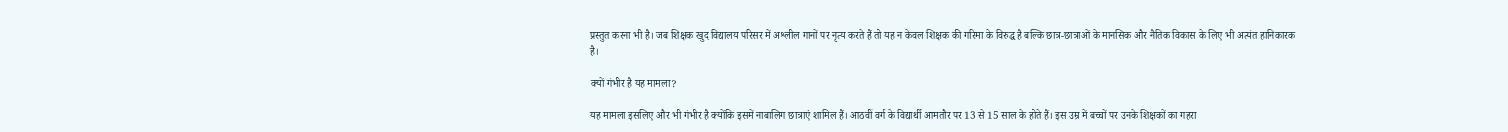प्रस्तुत करना भी है। जब शिक्षक खुद विद्यालय परिसर में अश्लील गानों पर नृत्य करते हैं तो यह न केवल शिक्षक की गरिमा के विरुद्ध है बल्कि छात्र-छात्राओं के मानसिक और नैतिक विकास के लिए भी अत्यंत हानिकारक है।

क्यों गंभीर है यह मामला?

यह मामला इसलिए और भी गंभीर है क्योंकि इसमें नाबालिग छात्राएं शामिल हैं। आठवीं वर्ग के विद्यार्थी आमतौर पर 13 से 15 साल के होते हैं। इस उम्र में बच्चों पर उनके शिक्षकों का गहरा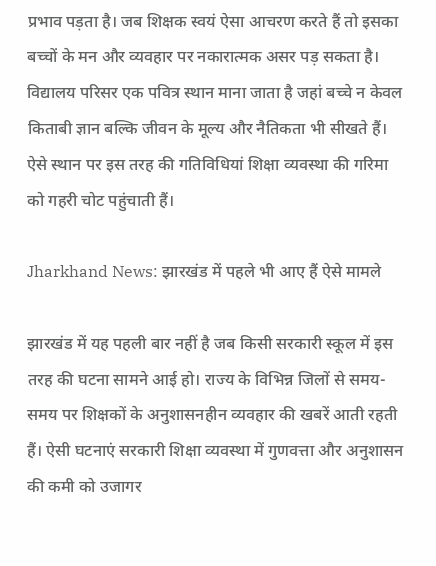प्रभाव पड़ता है। जब शिक्षक स्वयं ऐसा आचरण करते हैं तो इसका बच्चों के मन और व्यवहार पर नकारात्मक असर पड़ सकता है। विद्यालय परिसर एक पवित्र स्थान माना जाता है जहां बच्चे न केवल किताबी ज्ञान बल्कि जीवन के मूल्य और नैतिकता भी सीखते हैं। ऐसे स्थान पर इस तरह की गतिविधियां शिक्षा व्यवस्था की गरिमा को गहरी चोट पहुंचाती हैं।

Jharkhand News: झारखंड में पहले भी आए हैं ऐसे मामले

झारखंड में यह पहली बार नहीं है जब किसी सरकारी स्कूल में इस तरह की घटना सामने आई हो। राज्य के विभिन्न जिलों से समय-समय पर शिक्षकों के अनुशासनहीन व्यवहार की खबरें आती रहती हैं। ऐसी घटनाएं सरकारी शिक्षा व्यवस्था में गुणवत्ता और अनुशासन की कमी को उजागर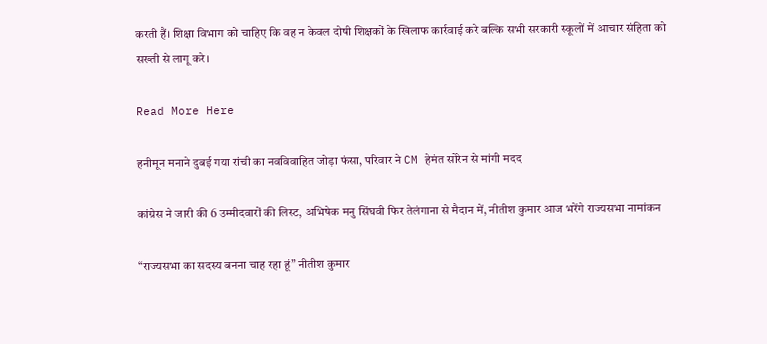करती हैं। शिक्षा विभाग को चाहिए कि वह न केवल दोषी शिक्षकों के खिलाफ कार्रवाई करे बल्कि सभी सरकारी स्कूलों में आचार संहिता को सख्ती से लागू करे।

Read More Here

हनीमून मनाने दुबई गया रांची का नवविवाहित जोड़ा फंसा, परिवार ने CM हेमंत सोरेन से मांगी मदद

कांग्रेस ने जारी की 6 उम्मीदवारों की लिस्ट, अभिषेक मनु सिंघवी फिर तेलंगाना से मैदान में, नीतीश कुमार आज भरेंगे राज्यसभा नामांकन

“राज्यसभा का सदस्य बनना चाह रहा हूं” नीतीश कुमार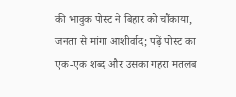की भावुक पोस्ट ने बिहार को चौंकाया, जनता से मांगा आशीर्वाद; पढ़ें पोस्ट का एक-एक शब्द और उसका गहरा मतलब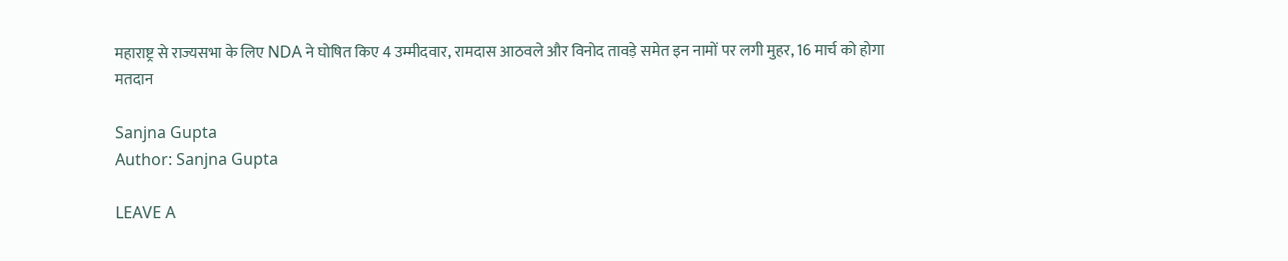महाराष्ट्र से राज्यसभा के लिए NDA ने घोषित किए 4 उम्मीदवार, रामदास आठवले और विनोद तावड़े समेत इन नामों पर लगी मुहर, 16 मार्च को होगा मतदान

Sanjna Gupta
Author: Sanjna Gupta

LEAVE A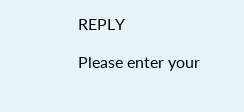REPLY

Please enter your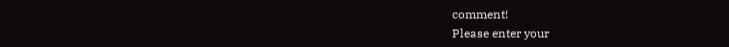comment!
Please enter your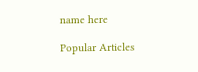name here

Popular Articles